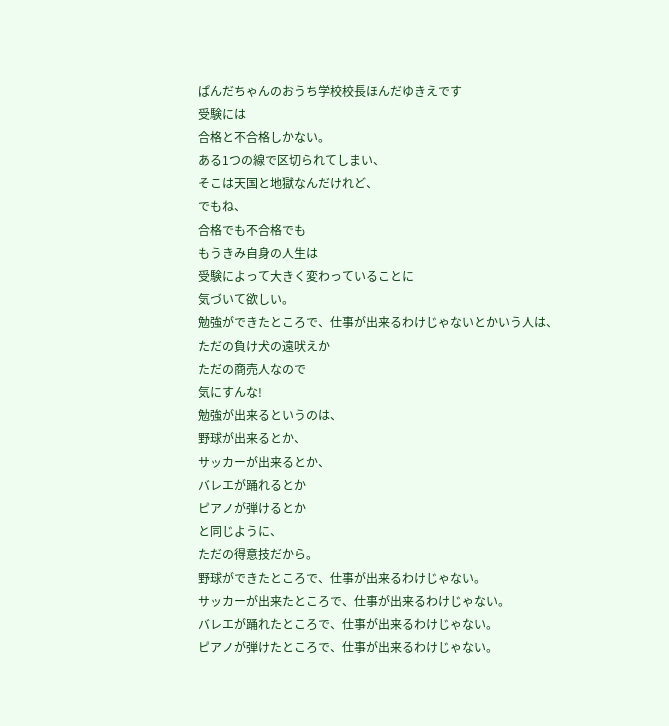ぱんだちゃんのおうち学校校長ほんだゆきえです
受験には
合格と不合格しかない。
ある1つの線で区切られてしまい、
そこは天国と地獄なんだけれど、
でもね、
合格でも不合格でも
もうきみ自身の人生は
受験によって大きく変わっていることに
気づいて欲しい。
勉強ができたところで、仕事が出来るわけじゃないとかいう人は、
ただの負け犬の遠吠えか
ただの商売人なので
気にすんな!
勉強が出来るというのは、
野球が出来るとか、
サッカーが出来るとか、
バレエが踊れるとか
ピアノが弾けるとか
と同じように、
ただの得意技だから。
野球ができたところで、仕事が出来るわけじゃない。
サッカーが出来たところで、仕事が出来るわけじゃない。
バレエが踊れたところで、仕事が出来るわけじゃない。
ピアノが弾けたところで、仕事が出来るわけじゃない。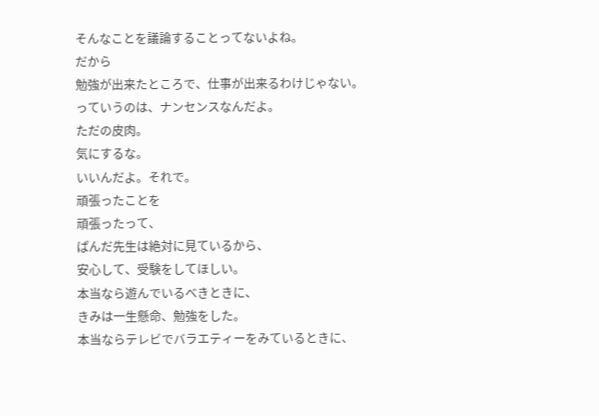そんなことを議論することってないよね。
だから
勉強が出来たところで、仕事が出来るわけじゃない。
っていうのは、ナンセンスなんだよ。
ただの皮肉。
気にするな。
いいんだよ。それで。
頑張ったことを
頑張ったって、
ぱんだ先生は絶対に見ているから、
安心して、受験をしてほしい。
本当なら遊んでいるべきときに、
きみは一生懸命、勉強をした。
本当ならテレビでバラエティーをみているときに、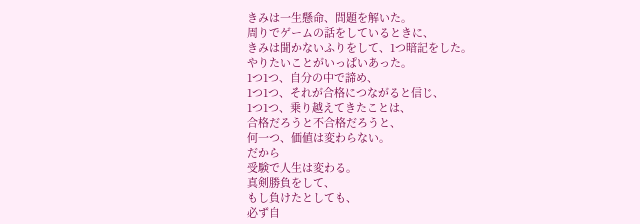きみは一生懸命、問題を解いた。
周りでゲームの話をしているときに、
きみは聞かないふりをして、1つ暗記をした。
やりたいことがいっぱいあった。
1つ1つ、自分の中で諦め、
1つ1つ、それが合格につながると信じ、
1つ1つ、乗り越えてきたことは、
合格だろうと不合格だろうと、
何一つ、価値は変わらない。
だから
受験で人生は変わる。
真剣勝負をして、
もし負けたとしても、
必ず自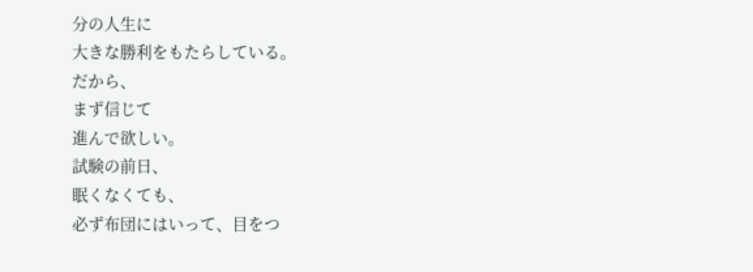分の人生に
大きな勝利をもたらしている。
だから、
まず信じて
進んで欲しい。
試験の前日、
眠くなくても、
必ず布団にはいって、目をつ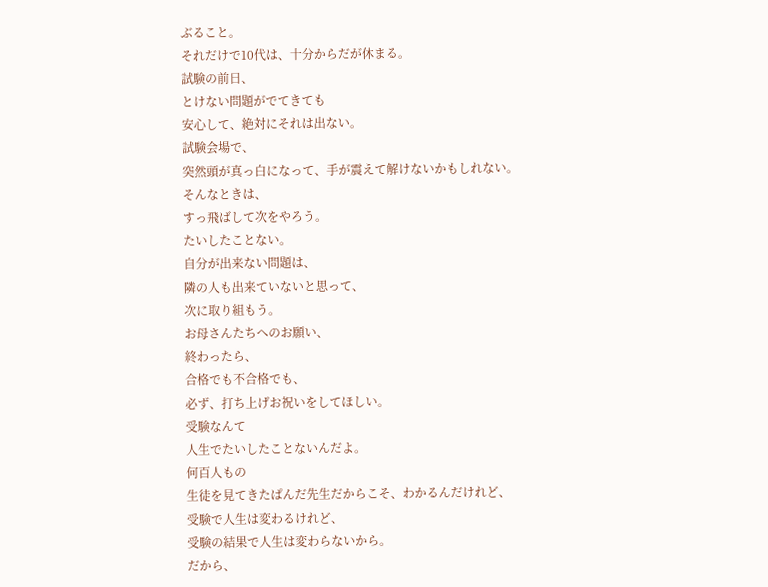ぶること。
それだけで10代は、十分からだが休まる。
試験の前日、
とけない問題がでてきても
安心して、絶対にそれは出ない。
試験会場で、
突然頭が真っ白になって、手が震えて解けないかもしれない。
そんなときは、
すっ飛ばして次をやろう。
たいしたことない。
自分が出来ない問題は、
隣の人も出来ていないと思って、
次に取り組もう。
お母さんたちへのお願い、
終わったら、
合格でも不合格でも、
必ず、打ち上げお祝いをしてほしい。
受験なんて
人生でたいしたことないんだよ。
何百人もの
生徒を見てきたぱんだ先生だからこそ、わかるんだけれど、
受験で人生は変わるけれど、
受験の結果で人生は変わらないから。
だから、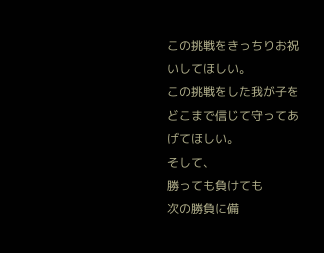この挑戦をきっちりお祝いしてほしい。
この挑戦をした我が子を
どこまで信じて守ってあげてほしい。
そして、
勝っても負けても
次の勝負に備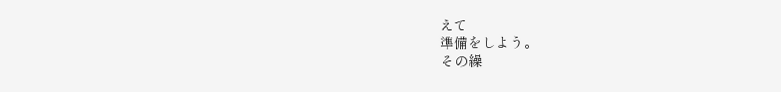えて
準備をしよう。
その繰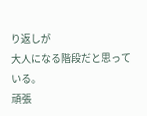り返しが
大人になる階段だと思っている。
頑張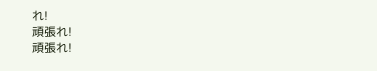れ!
頑張れ!
頑張れ!